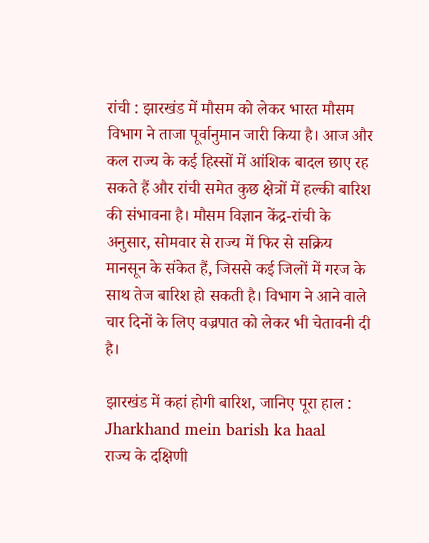रांची : झारखंड में मौसम को लेकर भारत मौसम विभाग ने ताजा पूर्वानुमान जारी किया है। आज और कल राज्य के कई हिस्सों में आंशिक बादल छाए रह सकते हैं और रांची समेत कुछ क्षेत्रों में हल्की बारिश की संभावना है। मौसम विज्ञान केंद्र-रांची के अनुसार, सोमवार से राज्य में फिर से सक्रिय मानसून के संकेत हैं, जिससे कई जिलों में गरज के साथ तेज बारिश हो सकती है। विभाग ने आने वाले चार दिनों के लिए वज्रपात को लेकर भी चेतावनी दी है।

झारखंड में कहां होगी बारिश, जानिए पूरा हाल : Jharkhand mein barish ka haal
राज्य के दक्षिणी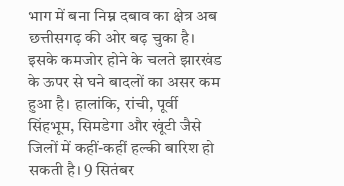भाग में बना निम्न दबाव का क्षेत्र अब छत्तीसगढ़ की ओर बढ़ चुका है। इसके कमजोर होने के चलते झारखंड के ऊपर से घने बादलों का असर कम हुआ है। हालांकि, रांची, पूर्वी सिंहभूम, सिमडेगा और खूंटी जैसे जिलों में कहीं-कहीं हल्की बारिश हो सकती है। 9 सितंबर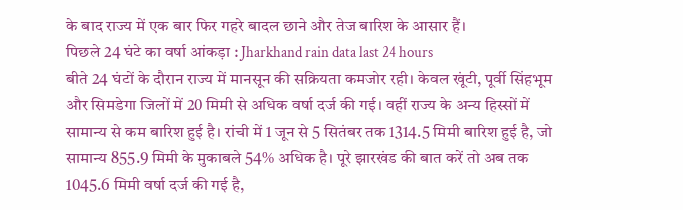के बाद राज्य में एक बार फिर गहरे बादल छाने और तेज बारिश के आसार हैं।
पिछले 24 घंटे का वर्षा आंकड़ा : Jharkhand rain data last 24 hours
बीते 24 घंटों के दौरान राज्य में मानसून की सक्रियता कमजोर रही। केवल खूंटी, पूर्वी सिंहभूम और सिमडेगा जिलों में 20 मिमी से अधिक वर्षा दर्ज की गई। वहीं राज्य के अन्य हिस्सों में सामान्य से कम बारिश हुई है। रांची में 1 जून से 5 सितंबर तक 1314.5 मिमी बारिश हुई है, जो सामान्य 855.9 मिमी के मुकाबले 54% अधिक है। पूरे झारखंड की बात करें तो अब तक 1045.6 मिमी वर्षा दर्ज की गई है,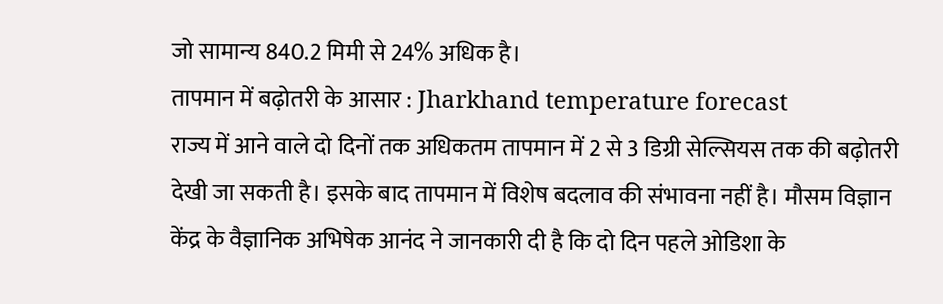जो सामान्य 840.2 मिमी से 24% अधिक है।
तापमान में बढ़ोतरी के आसार : Jharkhand temperature forecast
राज्य में आने वाले दो दिनों तक अधिकतम तापमान में 2 से 3 डिग्री सेल्सियस तक की बढ़ोतरी देखी जा सकती है। इसके बाद तापमान में विशेष बदलाव की संभावना नहीं है। मौसम विज्ञान केंद्र के वैज्ञानिक अभिषेक आनंद ने जानकारी दी है कि दो दिन पहले ओडिशा के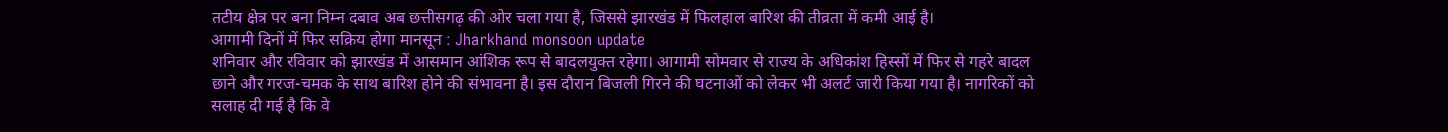तटीय क्षेत्र पर बना निम्न दबाव अब छत्तीसगढ़ की ओर चला गया है, जिससे झारखंड में फिलहाल बारिश की तीव्रता में कमी आई है।
आगामी दिनों में फिर सक्रिय होगा मानसून : Jharkhand monsoon update
शनिवार और रविवार को झारखंड में आसमान आंशिक रूप से बादलयुक्त रहेगा। आगामी सोमवार से राज्य के अधिकांश हिस्सों में फिर से गहरे बादल छाने और गरज-चमक के साथ बारिश होने की संभावना है। इस दौरान बिजली गिरने की घटनाओं को लेकर भी अलर्ट जारी किया गया है। नागरिकों को सलाह दी गई है कि वे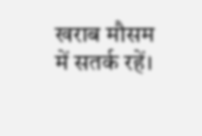खराब मौसम में सतर्क रहें।